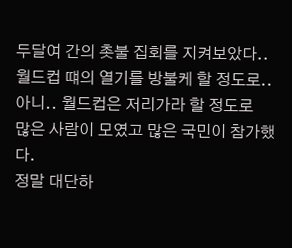두달여 간의 촛불 집회를 지켜보았다..
월드컵 떄의 열기를 방불케 할 정도로..
아니.. 월드컵은 저리가라 할 정도로
많은 사람이 모였고 많은 국민이 참가했다.
정말 대단하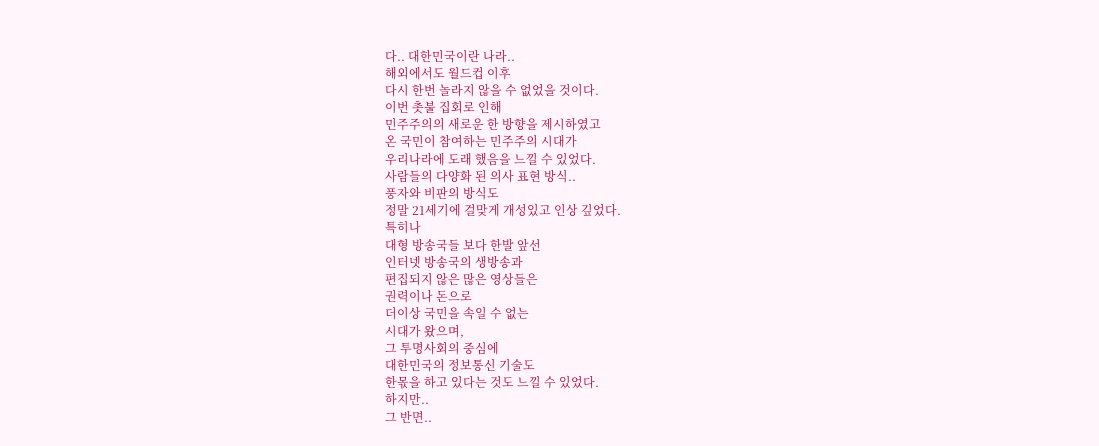다.. 대한민국이란 나라..
해외에서도 월드컵 이후
다시 한번 놀라지 않을 수 없었을 것이다.
이번 촛불 집회로 인해
민주주의의 새로운 한 방향을 제시하였고
온 국민이 참여하는 민주주의 시대가
우리나라에 도래 했음을 느낄 수 있었다.
사람들의 다양화 된 의사 표현 방식..
풍자와 비판의 방식도
정말 21세기에 걸맞게 개성있고 인상 깊었다.
특히나
대형 방송국들 보다 한발 앞선
인터넷 방송국의 생방송과
편집되지 않은 많은 영상들은
권력이나 돈으로
더이상 국민을 속일 수 없는
시대가 왔으며,
그 투명사회의 중심에
대한민국의 정보통신 기술도
한몫을 하고 있다는 것도 느낄 수 있었다.
하지만..
그 반면..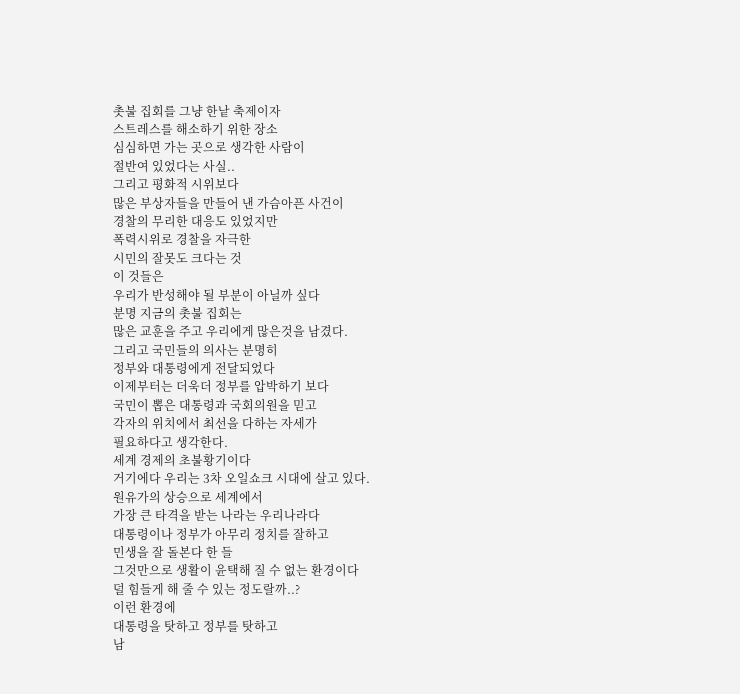촛불 집회를 그냥 한낱 축제이자
스트레스를 해소하기 위한 장소
심심하면 가는 곳으로 생각한 사람이
절반여 있었다는 사실..
그리고 평화적 시위보다
많은 부상자들을 만들어 낸 가슴아픈 사건이
경찰의 무리한 대응도 있었지만
폭력시위로 경찰을 자극한
시민의 잘못도 크다는 것
이 것들은
우리가 반성해야 될 부분이 아닐까 싶다
분명 지금의 촛불 집회는
많은 교훈을 주고 우리에게 많은것을 남겼다.
그리고 국민들의 의사는 분명히
정부와 대통령에게 전달되었다
이제부터는 더욱더 정부를 압박하기 보다
국민이 뽑은 대통령과 국회의원을 믿고
각자의 위치에서 최선을 다하는 자세가
필요하다고 생각한다.
세계 경제의 초불황기이다
거기에다 우리는 3차 오일쇼크 시대에 살고 있다.
원유가의 상승으로 세계에서
가장 큰 타격을 받는 나라는 우리나라다
대통령이나 정부가 아무리 정치를 잘하고
민생을 잘 돌본다 한 들
그것만으로 생활이 윤택해 질 수 없는 환경이다
덜 힘들게 해 줄 수 있는 정도랄까..?
이런 환경에
대통령을 탓하고 정부를 탓하고
남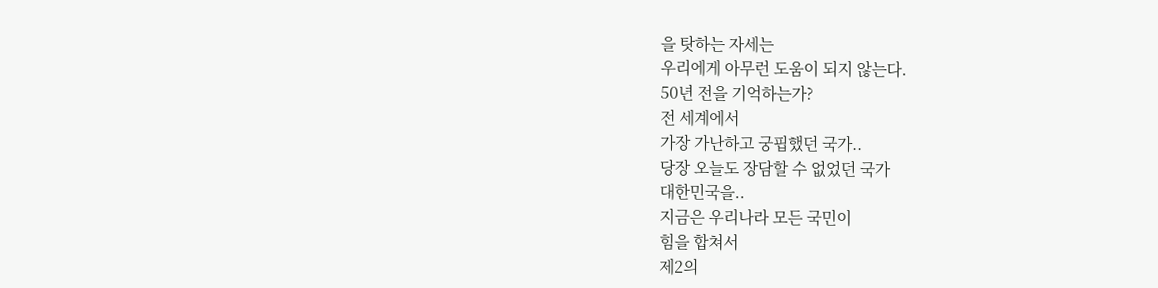을 탓하는 자세는
우리에게 아무런 도움이 되지 않는다.
50년 전을 기억하는가?
전 세계에서
가장 가난하고 궁핍했던 국가..
당장 오늘도 장담할 수 없었던 국가
대한민국을..
지금은 우리나라 모든 국민이
힘을 합쳐서
제2의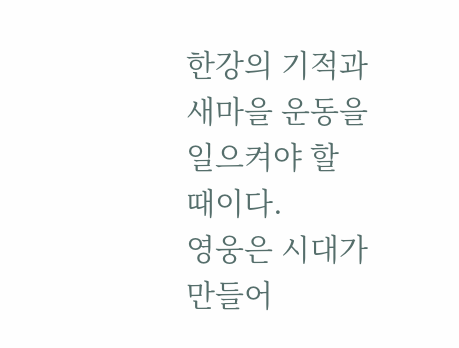한강의 기적과 새마을 운동을
일으켜야 할 때이다.
영웅은 시대가 만들어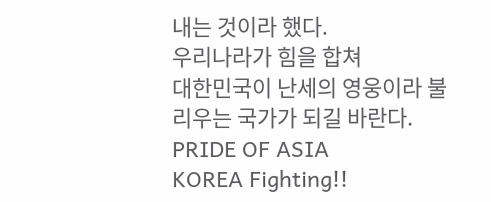내는 것이라 했다.
우리나라가 힘을 합쳐
대한민국이 난세의 영웅이라 불리우는 국가가 되길 바란다.
PRIDE OF ASIA
KOREA Fighting!!